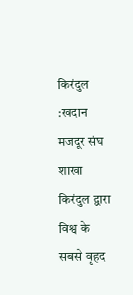किरंदुल :खदान मजदूर संघ शाखा किरंदुल द्वारा विश्व के सबसे वृहद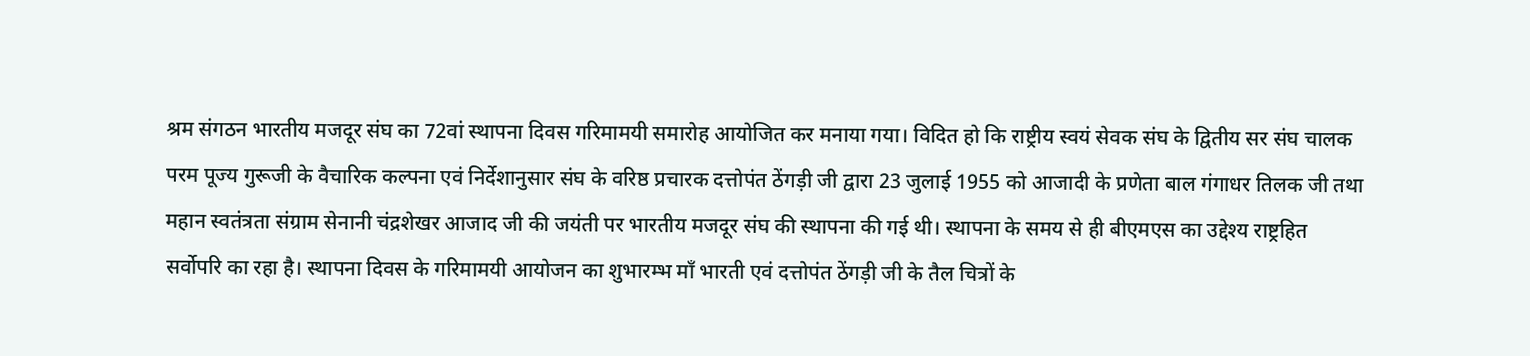श्रम संगठन भारतीय मजदूर संघ का 72वां स्थापना दिवस गरिमामयी समारोह आयोजित कर मनाया गया। विदित हो कि राष्ट्रीय स्वयं सेवक संघ के द्वितीय सर संघ चालक परम पूज्य गुरूजी के वैचारिक कल्पना एवं निर्देशानुसार संघ के वरिष्ठ प्रचारक दत्तोपंत ठेंगड़ी जी द्वारा 23 जुलाई 1955 को आजादी के प्रणेता बाल गंगाधर तिलक जी तथा महान स्वतंत्रता संग्राम सेनानी चंद्रशेखर आजाद जी की जयंती पर भारतीय मजदूर संघ की स्थापना की गई थी। स्थापना के समय से ही बीएमएस का उद्देश्य राष्ट्रहित सर्वोपरि का रहा है। स्थापना दिवस के गरिमामयी आयोजन का शुभारम्भ माँ भारती एवं दत्तोपंत ठेंगड़ी जी के तैल चित्रों के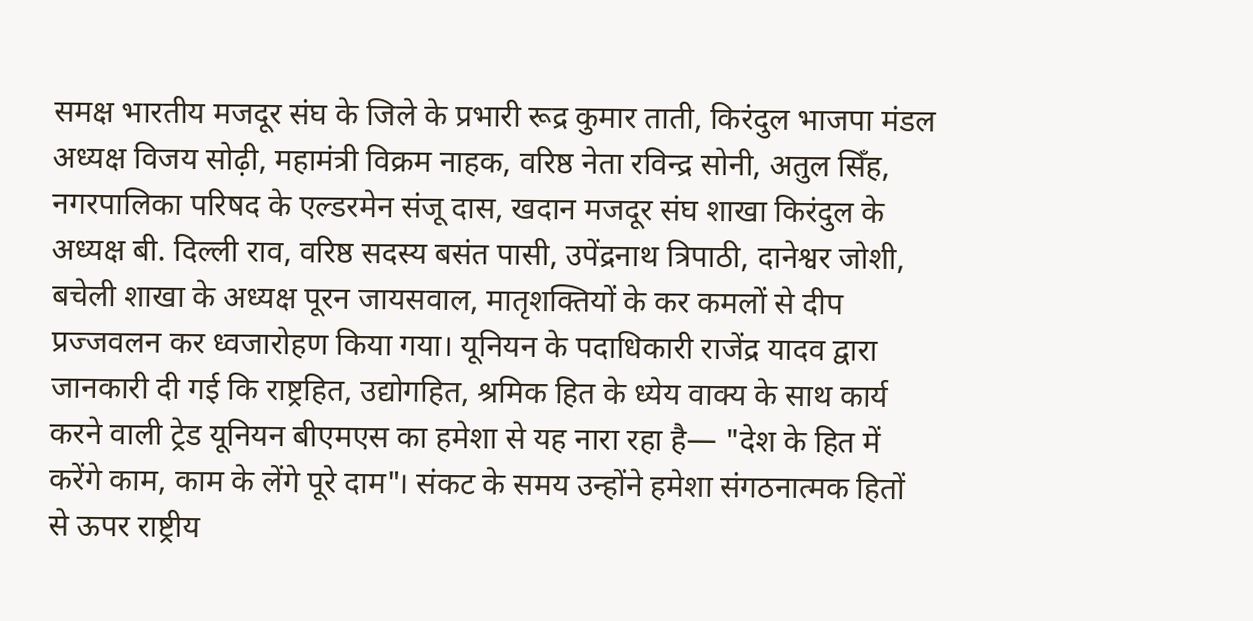समक्ष भारतीय मजदूर संघ के जिले के प्रभारी रूद्र कुमार ताती, किरंदुल भाजपा मंडल अध्यक्ष विजय सोढ़ी, महामंत्री विक्रम नाहक, वरिष्ठ नेता रविन्द्र सोनी, अतुल सिँह, नगरपालिका परिषद के एल्डरमेन संजू दास, खदान मजदूर संघ शाखा किरंदुल के अध्यक्ष बी. दिल्ली राव, वरिष्ठ सदस्य बसंत पासी, उपेंद्रनाथ त्रिपाठी, दानेश्वर जोशी, बचेली शाखा के अध्यक्ष पूरन जायसवाल, मातृशक्तियों के कर कमलों से दीप प्रज्जवलन कर ध्वजारोहण किया गया। यूनियन के पदाधिकारी राजेंद्र यादव द्वारा जानकारी दी गई कि राष्ट्रहित, उद्योगहित, श्रमिक हित के ध्येय वाक्य के साथ कार्य करने वाली ट्रेड यूनियन बीएमएस का हमेशा से यह नारा रहा है— "देश के हित में करेंगे काम, काम के लेंगे पूरे दाम"। संकट के समय उन्होंने हमेशा संगठनात्मक हितों से ऊपर राष्ट्रीय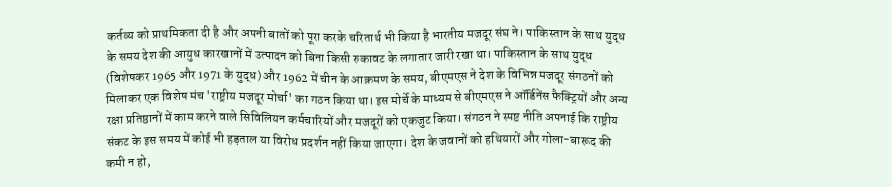कर्तव्य को प्राथमिकता दी है और अपनी बातों को पूरा करके चरितार्थ भी किया है भारतीय मजदूर संघ ने। पाकिस्तान के साथ युद्ध के समय देश की आयुध कारखानों में उत्पादन को बिना किसी रुकावट के लगातार जारी रखा था। पाकिस्तान के साथ युद्ध (विशेषकर 1965 और 1971 के युद्ध) और 1962 में चीन के आक्रमण के समय, बीएमएस ने देश के विभिन्न मजदूर संगठनों को मिलाकर एक विशेष मंच 'राष्ट्रीय मजदूर मोर्चा' का गठन किया था। इस मोर्चे के माध्यम से बीएमएस ने ऑर्डिनेंस फैक्ट्रियों और अन्य रक्षा प्रतिष्ठानों में काम करने वाले सिविलियन कर्मचारियों और मजदूरों को एकजुट किया। संगठन ने स्पष्ट नीति अपनाई कि राष्ट्रीय संकट के इस समय में कोई भी हड़ताल या विरोध प्रदर्शन नहीं किया जाएगा। देश के जवानों को हथियारों और गोला-बारूद की कमी न हो,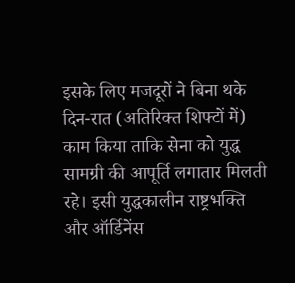इसके लिए मजदूरों ने बिना थके दिन-रात (अतिरिक्त शिफ्टों में) काम किया ताकि सेना को युद्ध सामग्री की आपूर्ति लगातार मिलती रहे। इसी युद्धकालीन राष्ट्रभक्ति और ऑर्डिनेंस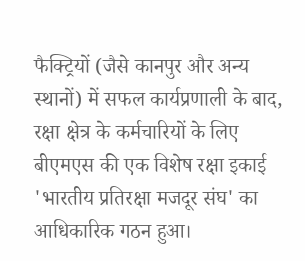फैक्ट्रियों (जैसे कानपुर और अन्य स्थानों) में सफल कार्यप्रणाली के बाद, रक्षा क्षेत्र के कर्मचारियों के लिए बीएमएस की एक विशेष रक्षा इकाई 'भारतीय प्रतिरक्षा मजदूर संघ' का आधिकारिक गठन हुआ।